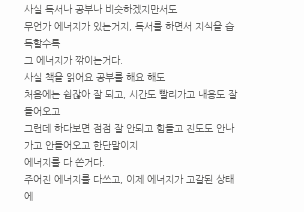사실 독서나 공부나 비슷하겠지만서도
무언가 에너지가 있는거지, 독서를 하면서 지식을 습득할수록
그 에너지가 깎이는거다.
사실 책을 읽어요 공부를 해요 해도
처음에는 쉽잖아 잘 되고, 시간도 빨리가고 내용도 잘 들어오고
그런데 하다보면 점점 잘 안되고 힘들고 진도도 안나가고 안들어오고 한단말이지
에너지를 다 쓴거다.
주어진 에너지를 다쓰고, 이제 에너지가 고갈된 상태에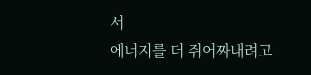서
에너지를 더 쥐어짜내려고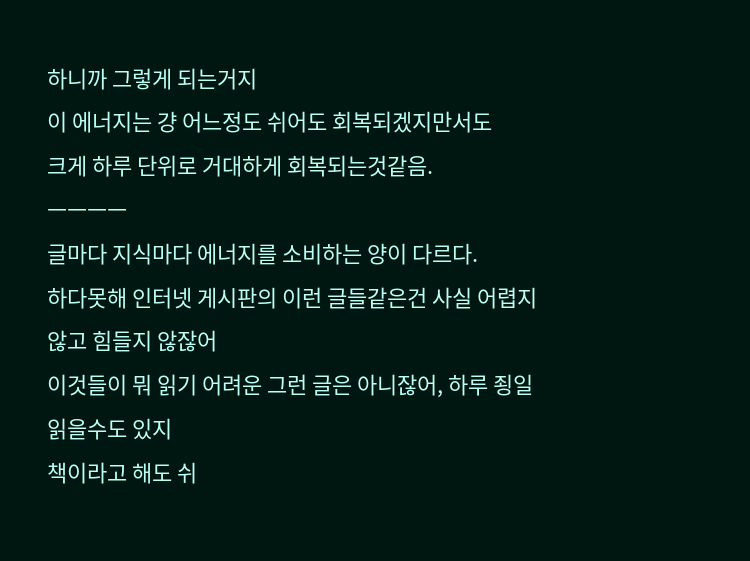하니까 그렇게 되는거지
이 에너지는 걍 어느정도 쉬어도 회복되겠지만서도
크게 하루 단위로 거대하게 회복되는것같음.
ㅡㅡㅡㅡ
글마다 지식마다 에너지를 소비하는 양이 다르다.
하다못해 인터넷 게시판의 이런 글들같은건 사실 어렵지 않고 힘들지 않잖어
이것들이 뭐 읽기 어려운 그런 글은 아니잖어, 하루 죙일 읽을수도 있지
책이라고 해도 쉬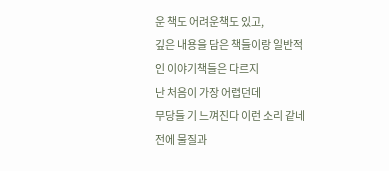운 책도 어려운책도 있고,
깊은 내용을 담은 책들이랑 일반적인 이야기책들은 다르지
난 처음이 가장 어렵던데
무당들 기 느껴진다 이런 소리 같네
전에 물질과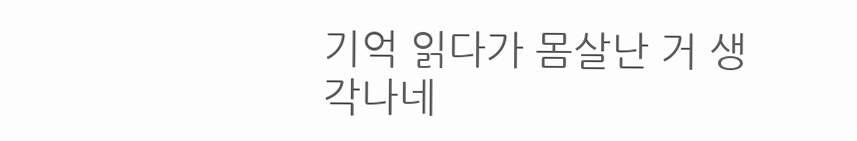기억 읽다가 몸살난 거 생각나네